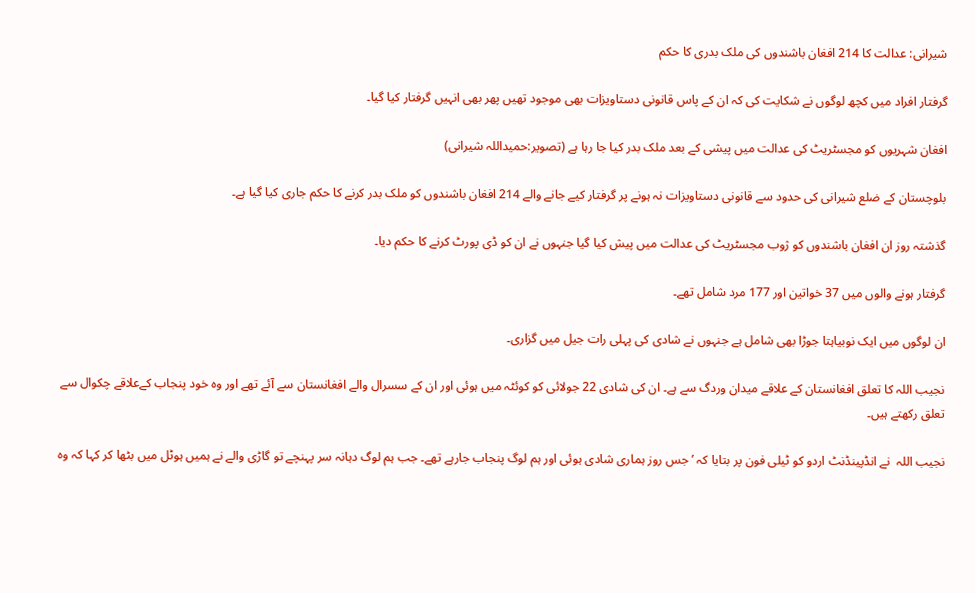شیرانی: عدالت کا 214 افغان باشندوں کی ملک بدری کا حکم

گرفتار افراد میں کچھ لوگوں نے شکایت کی کہ ان کے پاس قانونی دستاویزات بھی موجود تھیں پھر بھی انہیں گرفتار کیا گیا۔

افغان شہریوں کو مجسٹریٹ کی عدالت میں پیشی کے بعد ملک بدر کیا جا رہا ہے (تصویر:حمیداللہ شیرانی)

بلوچستان کے ضلع شیرانی کی حدود سے قانونی دستاویزات نہ ہونے پر گرفتار کیے جانے والے 214 افغان باشندوں کو ملک بدر کرنے کا حکم جاری کیا گیا ہے۔

گذشتہ روز ان افغان باشندوں کو ژوب مجسٹریٹ کی عدالت میں پیش کیا گیا جنہوں نے ان کو ڈی پورٹ کرنے کا حکم دیا۔

گرفتار ہونے والوں میں 37 خواتین اور 177 مرد شامل تھے۔

ان لوگوں میں ایک نوبیاہتا جوڑا بھی شامل ہے جنہوں نے شادی کی پہلی رات جیل میں گزاری۔

نجیب اللہ کا تعلق افغانستان کے علاقے میدان وردگ سے ہے۔ ان کی شادی 22 جولائی کو کوئٹہ میں ہوئی اور ان کے سسرال والے افغانستان سے آئے تھے اور وہ خود پنجاب کےعلاقے چکوال سے تعلق رکھتے ہیں۔

نجیب اللہ  نے انڈپینڈنٹ اردو کو ٹیلی فون پر بتایا کہ ’جس روز ہماری شادی ہوئی اور ہم لوگ پنجاب جارہے تھے۔ جب ہم لوگ دہانہ سر پہنچے تو گاڑی والے نے ہمیں ہوٹل میں بٹھا کر کہا کہ وہ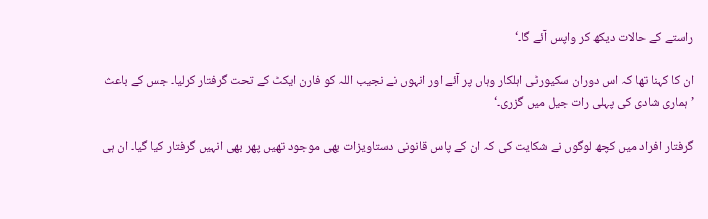راستے کے حالات دیکھ کر واپس آئے گا۔‘

ان کا کہنا تھا کہ اس دوران سکیورٹی اہلکار وہاں پر آئے اور انہوں نے نجیب اللہ کو فارن ایکٹ کے تحت گرفتار کرلیا۔ جس کے باعث ’ہماری شادی کی پہلی رات جیل میں گزری۔‘

گرفتار افراد میں کچھ لوگوں نے شکایت کی کہ ان کے پاس قانونی دستاویزات بھی موجود تھیں پھر بھی انہیں گرفتار کیا گیا۔ ان ہی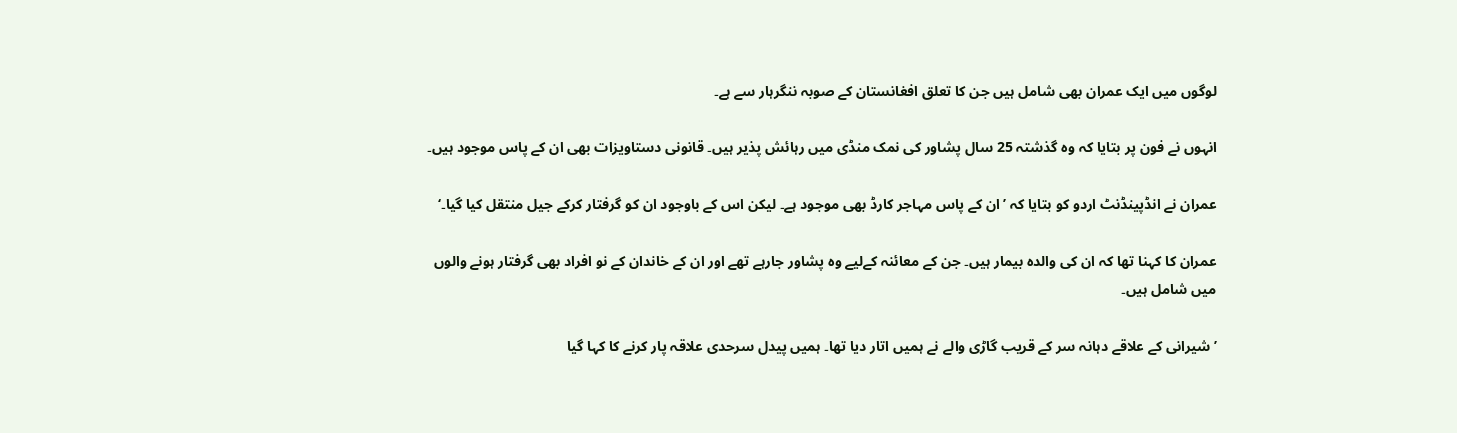لوگوں میں ایک عمران بھی شامل ہیں جن کا تعلق افغانستان کے صوبہ ننگرہار سے ہے۔

انہوں نے فون پر بتایا کہ وہ گذشتہ 25 سال پشاور کی نمک منڈی میں رہائش پذیر ہیں۔ قانونی دستاویزات بھی ان کے پاس موجود ہیں۔

عمران نے انڈپینڈنٹ اردو کو بتایا کہ ’ان کے پاس مہاجر کارڈ بھی موجود ہے۔ لیکن اس کے باوجود ان کو گرفتار کرکے جیل منتقل کیا گیا۔‘

عمران کا کہنا تھا کہ ان کی والدہ بیمار ہیں۔ جن کے معائنہ کےلیے وہ پشاور جارہے تھے اور ان کے خاندان کے نو افراد بھی گرفتار ہونے والوں میں شامل ہیں۔

’شیرانی کے علاقے دہانہ سر کے قریب گاڑی والے نے ہمیں اتار دیا تھا۔ ہمیں پیدل سرحدی علاقہ پار کرنے کا کہا گیا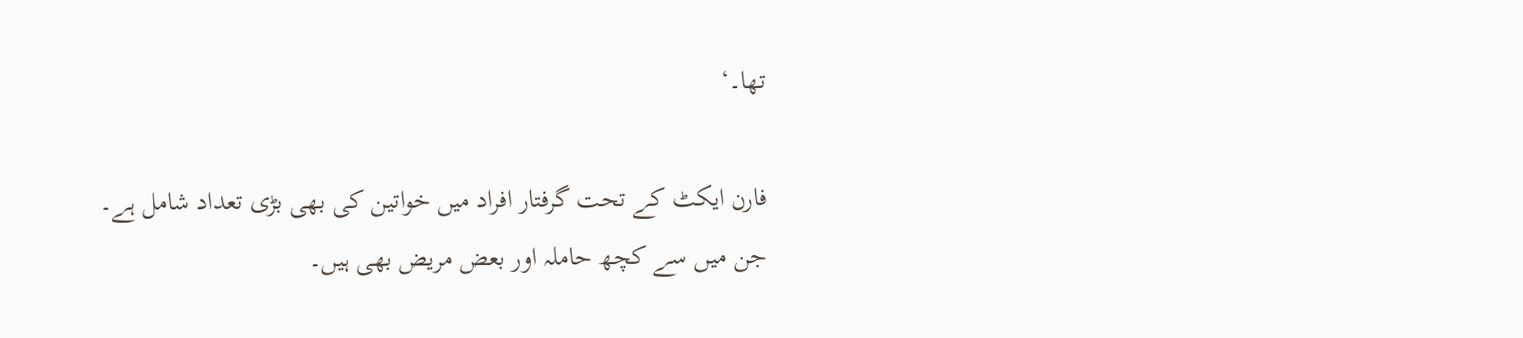تھا۔‘

فارن ایکٹ کے تحت گرفتار افراد میں خواتین کی بھی بڑی تعداد شامل ہے۔ جن میں سے کچھ حاملہ اور بعض مریض بھی ہیں۔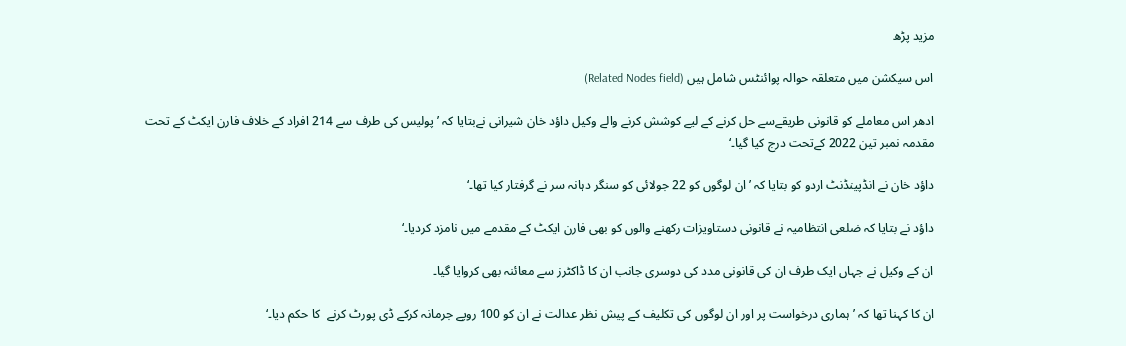مزید پڑھ

اس سیکشن میں متعلقہ حوالہ پوائنٹس شامل ہیں (Related Nodes field)

ادھر اس معاملے کو قانونی طریقےسے حل کرنے کے لیے کوشش کرنے والے وکیل داؤد خان شیرانی نےبتایا کہ ’پولیس کی طرف سے 214 افراد کے خلاف فارن ایکٹ کے تحت مقدمہ نمبر تین 2022 کےتحت درج کیا گیا۔‘

داؤد خان نے انڈپینڈنٹ اردو کو بتایا کہ ’ان لوگوں کو 22 جولائی کو سنگر دہانہ سر نے گرفتار کیا تھا۔‘

داؤد نے بتایا کہ ضلعی انتظامیہ نے قانونی دستاویزات رکھنے والوں کو بھی فارن ایکٹ کے مقدمے میں نامزد کردیا۔‘

ان کے وکیل نے جہاں ایک طرف ان کی قانونی مدد کی دوسری جانب ان کا ڈاکٹرز سے معائنہ بھی کروایا گیا۔

ان کا کہنا تھا کہ ’ہماری درخواست پر اور ان لوگوں کی تکلیف کے پیش نظر عدالت نے ان کو 100 روپے جرمانہ کرکے ڈی پورٹ کرنے  کا حکم دیا۔‘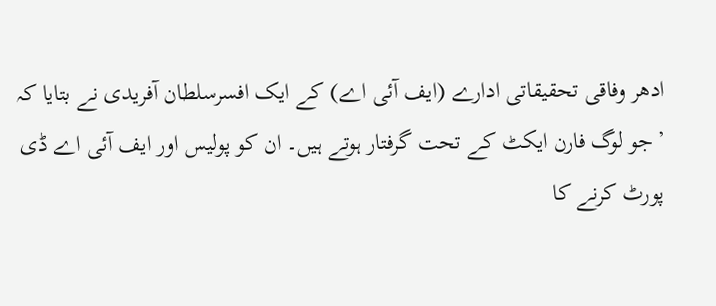ادھر وفاقی تحقیقاتی ادارے (ایف آئی اے) کے ایک افسرسلطان آفریدی نے بتایا کہ ’جو لوگ فارن ایکٹ کے تحت گرفتار ہوتے ہیں۔ ان کو پولیس اور ایف آئی اے ڈی پورٹ کرنے کا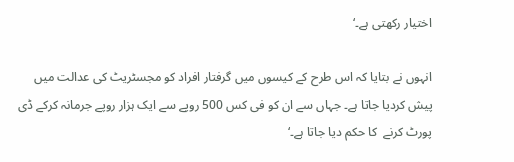اختیار رکھتی ہے۔‘

انہوں نے بتایا کہ اس طرح کے کیسوں میں گرفتار افراد کو مجسٹریٹ کی عدالت میں پیش کردیا جاتا ہے۔ جہاں سے ان کو فی کس 500 روپے سے ایک ہزار روپے جرمانہ کرکے ڈی پورٹ کرنے  کا حکم دیا جاتا ہے۔‘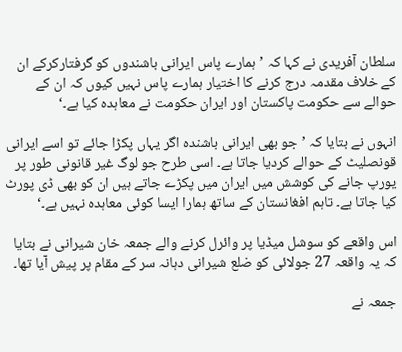سلطان آفریدی نے کہا کہ ’ہمارے پاس ایرانی باشندوں کو گرفتارکرکے ان کے خلاف مقدمہ درج کرنے کا اختیار ہمارے پاس نہیں کیوں کہ ان کے حوالے سے حکومت پاکستان اور ایران حکومت نے معاہدہ کیا ہے۔‘

انہوں نے بتایا کہ ’جو بھی ایرانی باشندہ اگر یہاں پکڑا جائے تو اسے ایرانی قونصلیٹ کے حوالے کردیا جاتا ہے۔ اسی طرح جو لوگ غیر قانونی طور پر یورپ جانے کی کوشش میں ایران میں پکڑے جاتے ہیں ان کو بھی ڈی پورٹ کیا جاتا ہے۔ تاہم افغانستان کے ساتھ ہمارا ایسا کوئی معاہدہ نہیں ہے۔‘

اس واقعے کو سوشل میڈیا پر وائرل کرنے والے جمعہ خان شیرانی نے بتایا کہ یہ واقعہ 27 جولائی کو ضلع شیرانی دہانہ سر کے مقام پر پیش آیا تھا۔

جمعہ نے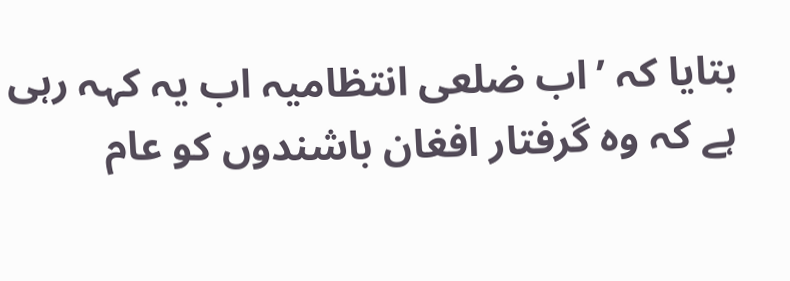بتایا کہ ’اب ضلعی انتظامیہ اب یہ کہہ رہی ہے کہ وہ گرفتار افغان باشندوں کو عام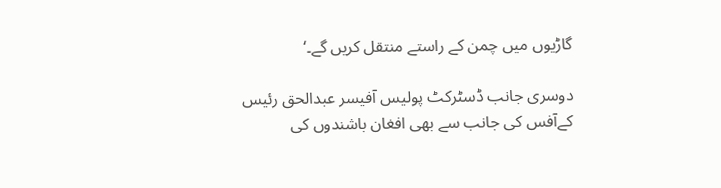گاڑیوں میں چمن کے راستے منتقل کریں گے۔‘

دوسری جانب ڈسٹرکٹ پولیس آفیسر عبدالحق رئیس کےآفس کی جانب سے بھی افغان باشندوں کی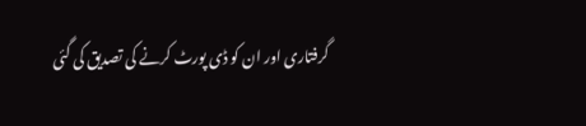گرفتاری اور ان کو ڈی پورٹ کرنے کی تصدیق کی گئی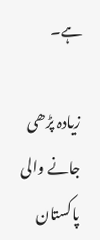ہے۔

زیادہ پڑھی جانے والی پاکستان